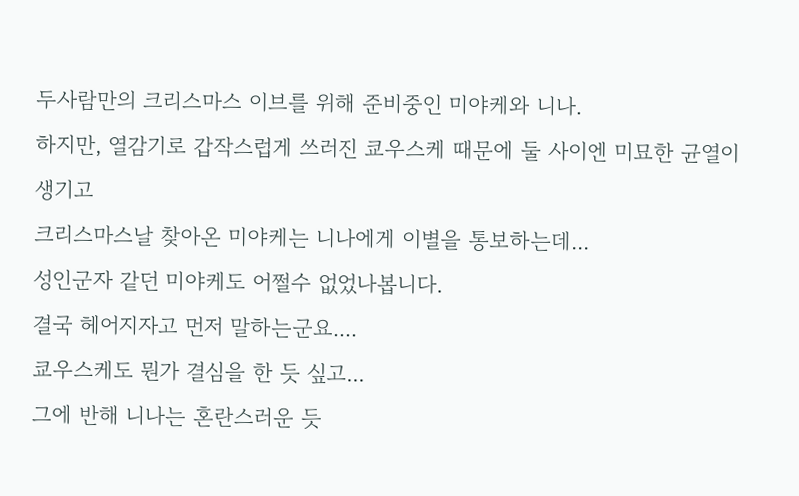두사람만의 크리스마스 이브를 위해 준비중인 미야케와 니나.
하지만, 열감기로 갑작스럽게 쓰러진 쿄우스케 때문에 둘 사이엔 미묘한 균열이 생기고
크리스마스날 찾아온 미야케는 니나에게 이별을 통보하는데...
성인군자 같던 미야케도 어쩔수 없었나봅니다.
결국 헤어지자고 먼저 말하는군요....
쿄우스케도 뭔가 결심을 한 듯 싶고...
그에 반해 니나는 혼란스러운 듯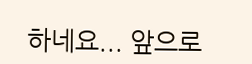하네요... 앞으로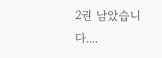2권 남았습니다....